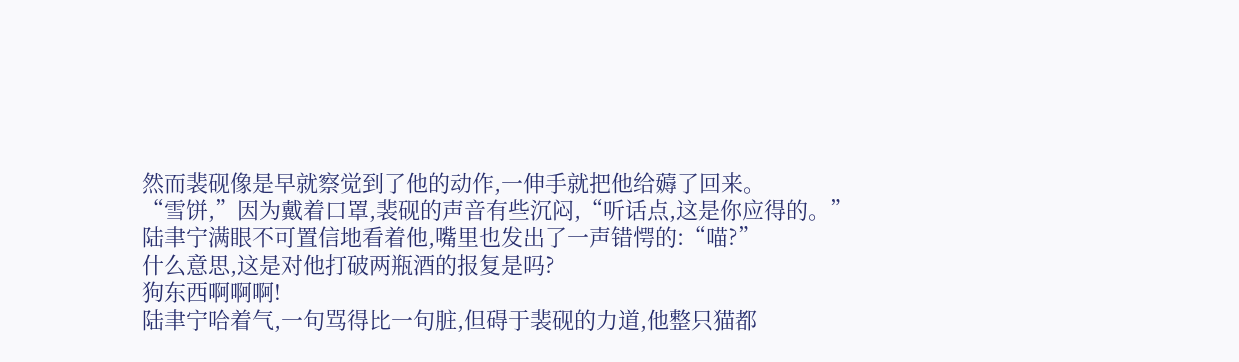然而裴砚像是早就察觉到了他的动作,一伸手就把他给薅了回来。
“雪饼,”因为戴着口罩,裴砚的声音有些沉闷,“听话点,这是你应得的。”
陆聿宁满眼不可置信地看着他,嘴里也发出了一声错愕的:“喵?”
什么意思,这是对他打破两瓶酒的报复是吗?
狗东西啊啊啊!
陆聿宁哈着气,一句骂得比一句脏,但碍于裴砚的力道,他整只猫都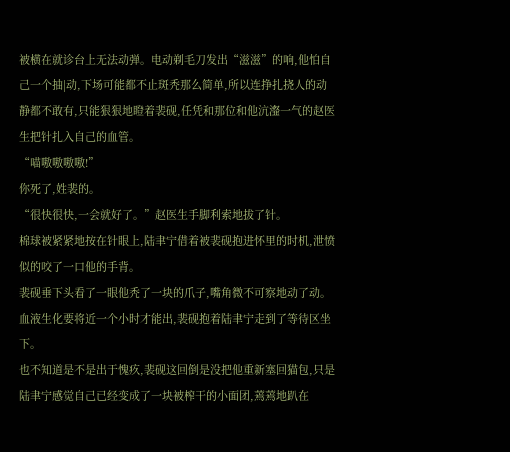被横在就诊台上无法动弹。电动剃毛刀发出“滋滋”的响,他怕自己一个抽|动,下场可能都不止斑秃那么简单,所以连挣扎挠人的动静都不敢有,只能狠狠地瞪着裴砚,任凭和那位和他沆瀣一气的赵医生把针扎入自己的血管。
“喵嗷嗷嗷嗷!”
你死了,姓裴的。
“很快很快,一会就好了。”赵医生手脚利索地拔了针。
棉球被紧紧地按在针眼上,陆聿宁借着被裴砚抱进怀里的时机,泄愤似的咬了一口他的手背。
裴砚垂下头看了一眼他秃了一块的爪子,嘴角微不可察地动了动。
血液生化要将近一个小时才能出,裴砚抱着陆聿宁走到了等待区坐下。
也不知道是不是出于愧疚,裴砚这回倒是没把他重新塞回猫包,只是陆聿宁感觉自己已经变成了一块被榨干的小面团,蔫蔫地趴在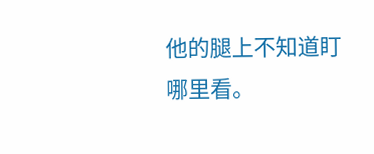他的腿上不知道盯哪里看。